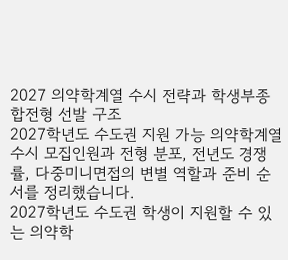2027 의약학계열 수시 전략과 학생부종합전형 선발 구조
2027학년도 수도권 지원 가능 의약학계열 수시 모집인원과 전형 분포, 전년도 경쟁률, 다중미니면접의 변별 역할과 준비 순서를 정리했습니다.
2027학년도 수도권 학생이 지원할 수 있는 의약학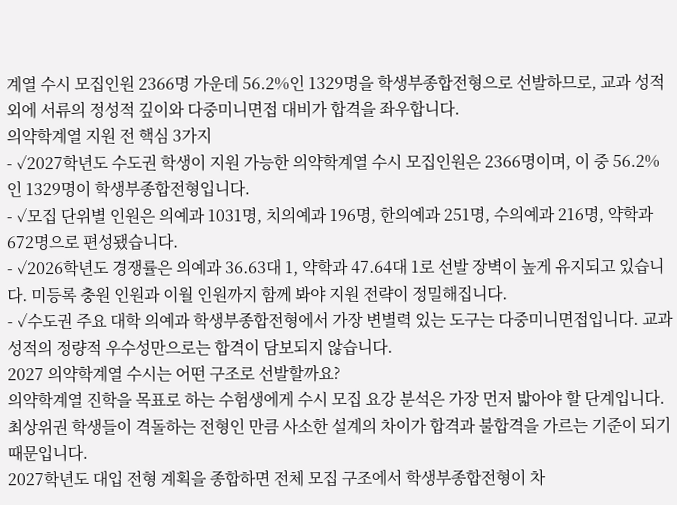계열 수시 모집인원 2366명 가운데 56.2%인 1329명을 학생부종합전형으로 선발하므로, 교과 성적 외에 서류의 정성적 깊이와 다중미니면접 대비가 합격을 좌우합니다.
의약학계열 지원 전 핵심 3가지
- ✓2027학년도 수도권 학생이 지원 가능한 의약학계열 수시 모집인원은 2366명이며, 이 중 56.2%인 1329명이 학생부종합전형입니다.
- ✓모집 단위별 인원은 의예과 1031명, 치의예과 196명, 한의예과 251명, 수의예과 216명, 약학과 672명으로 편성됐습니다.
- ✓2026학년도 경쟁률은 의예과 36.63대 1, 약학과 47.64대 1로 선발 장벽이 높게 유지되고 있습니다. 미등록 충원 인원과 이월 인원까지 함께 봐야 지원 전략이 정밀해집니다.
- ✓수도권 주요 대학 의예과 학생부종합전형에서 가장 변별력 있는 도구는 다중미니면접입니다. 교과 성적의 정량적 우수성만으로는 합격이 담보되지 않습니다.
2027 의약학계열 수시는 어떤 구조로 선발할까요?
의약학계열 진학을 목표로 하는 수험생에게 수시 모집 요강 분석은 가장 먼저 밟아야 할 단계입니다. 최상위권 학생들이 격돌하는 전형인 만큼 사소한 설계의 차이가 합격과 불합격을 가르는 기준이 되기 때문입니다.
2027학년도 대입 전형 계획을 종합하면 전체 모집 구조에서 학생부종합전형이 차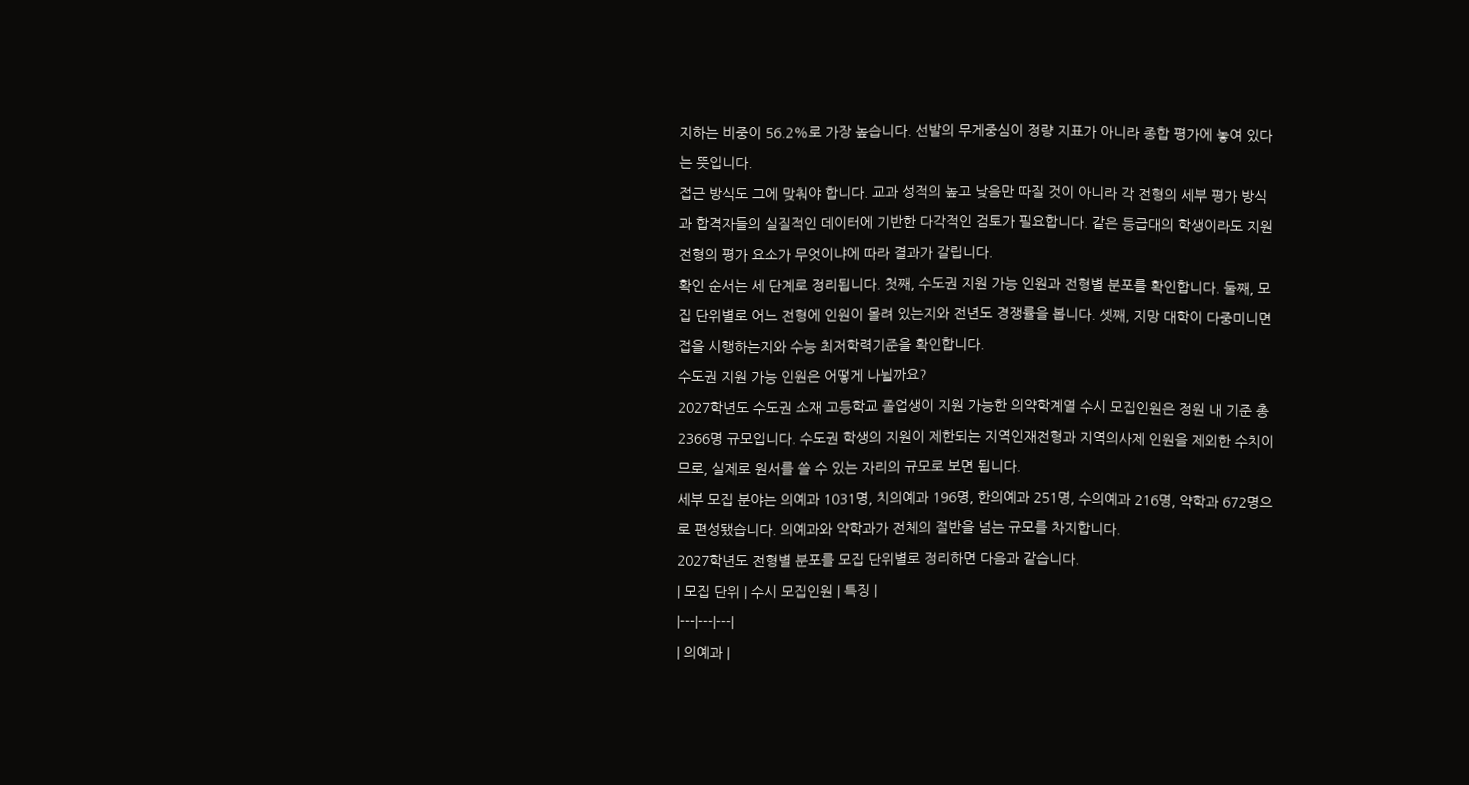지하는 비중이 56.2%로 가장 높습니다. 선발의 무게중심이 정량 지표가 아니라 종합 평가에 놓여 있다는 뜻입니다.
접근 방식도 그에 맞춰야 합니다. 교과 성적의 높고 낮음만 따질 것이 아니라 각 전형의 세부 평가 방식과 합격자들의 실질적인 데이터에 기반한 다각적인 검토가 필요합니다. 같은 등급대의 학생이라도 지원 전형의 평가 요소가 무엇이냐에 따라 결과가 갈립니다.
확인 순서는 세 단계로 정리됩니다. 첫째, 수도권 지원 가능 인원과 전형별 분포를 확인합니다. 둘째, 모집 단위별로 어느 전형에 인원이 몰려 있는지와 전년도 경쟁률을 봅니다. 셋째, 지망 대학이 다중미니면접을 시행하는지와 수능 최저학력기준을 확인합니다.
수도권 지원 가능 인원은 어떻게 나뉠까요?
2027학년도 수도권 소재 고등학교 졸업생이 지원 가능한 의약학계열 수시 모집인원은 정원 내 기준 총 2366명 규모입니다. 수도권 학생의 지원이 제한되는 지역인재전형과 지역의사제 인원을 제외한 수치이므로, 실제로 원서를 쓸 수 있는 자리의 규모로 보면 됩니다.
세부 모집 분야는 의예과 1031명, 치의예과 196명, 한의예과 251명, 수의예과 216명, 약학과 672명으로 편성됐습니다. 의예과와 약학과가 전체의 절반을 넘는 규모를 차지합니다.
2027학년도 전형별 분포를 모집 단위별로 정리하면 다음과 같습니다.
| 모집 단위 | 수시 모집인원 | 특징 |
|---|---|---|
| 의예과 |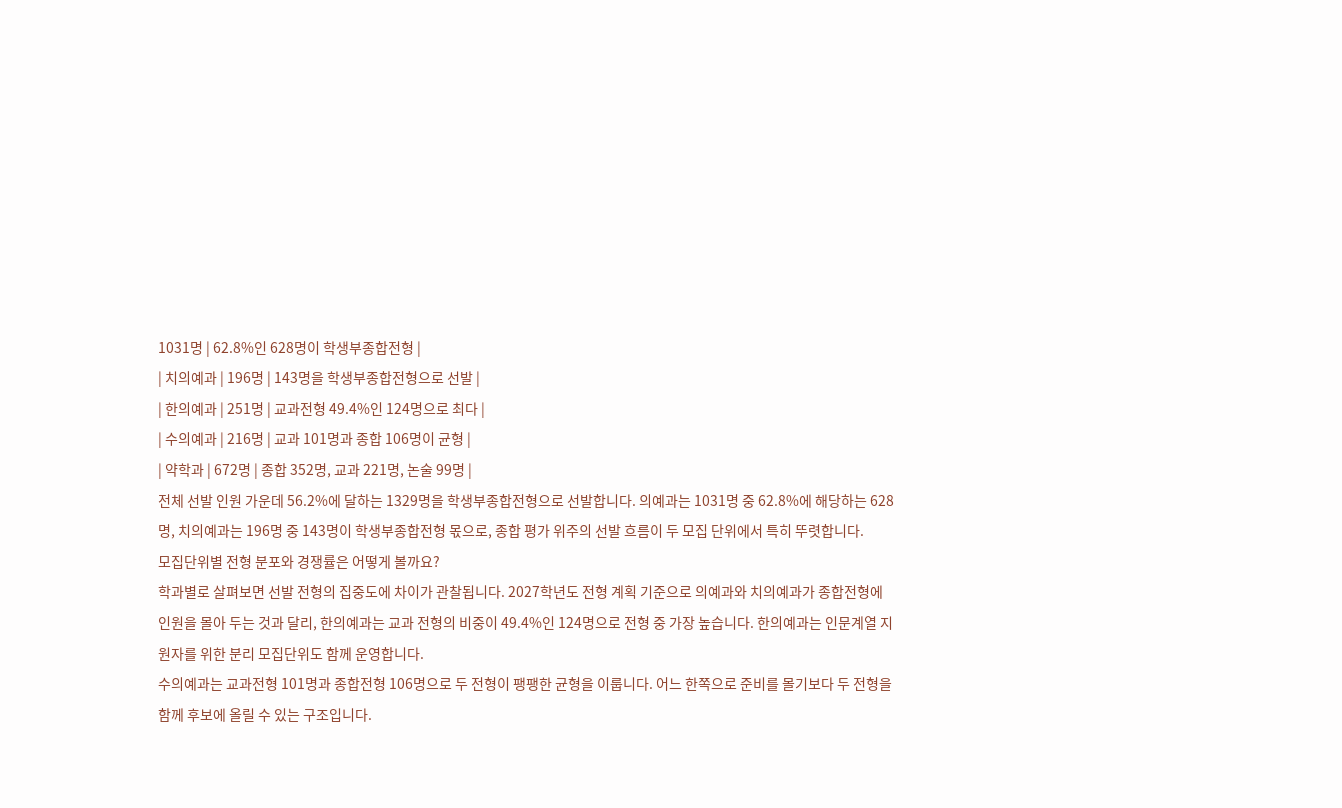1031명 | 62.8%인 628명이 학생부종합전형 |
| 치의예과 | 196명 | 143명을 학생부종합전형으로 선발 |
| 한의예과 | 251명 | 교과전형 49.4%인 124명으로 최다 |
| 수의예과 | 216명 | 교과 101명과 종합 106명이 균형 |
| 약학과 | 672명 | 종합 352명, 교과 221명, 논술 99명 |
전체 선발 인원 가운데 56.2%에 달하는 1329명을 학생부종합전형으로 선발합니다. 의예과는 1031명 중 62.8%에 해당하는 628명, 치의예과는 196명 중 143명이 학생부종합전형 몫으로, 종합 평가 위주의 선발 흐름이 두 모집 단위에서 특히 뚜렷합니다.
모집단위별 전형 분포와 경쟁률은 어떻게 볼까요?
학과별로 살펴보면 선발 전형의 집중도에 차이가 관찰됩니다. 2027학년도 전형 계획 기준으로 의예과와 치의예과가 종합전형에 인원을 몰아 두는 것과 달리, 한의예과는 교과 전형의 비중이 49.4%인 124명으로 전형 중 가장 높습니다. 한의예과는 인문계열 지원자를 위한 분리 모집단위도 함께 운영합니다.
수의예과는 교과전형 101명과 종합전형 106명으로 두 전형이 팽팽한 균형을 이룹니다. 어느 한쪽으로 준비를 몰기보다 두 전형을 함께 후보에 올릴 수 있는 구조입니다.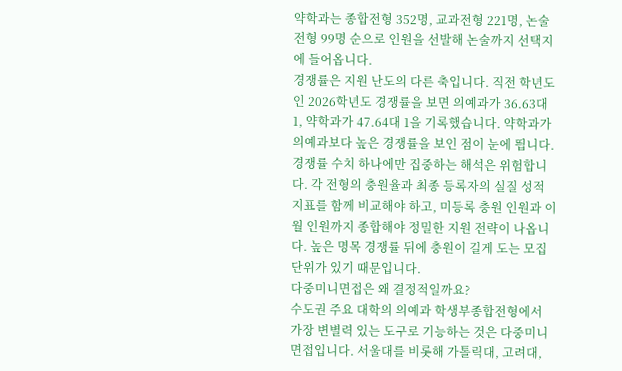약학과는 종합전형 352명, 교과전형 221명, 논술전형 99명 순으로 인원을 선발해 논술까지 선택지에 들어옵니다.
경쟁률은 지원 난도의 다른 축입니다. 직전 학년도인 2026학년도 경쟁률을 보면 의예과가 36.63대 1, 약학과가 47.64대 1을 기록했습니다. 약학과가 의예과보다 높은 경쟁률을 보인 점이 눈에 띕니다.
경쟁률 수치 하나에만 집중하는 해석은 위험합니다. 각 전형의 충원율과 최종 등록자의 실질 성적 지표를 함께 비교해야 하고, 미등록 충원 인원과 이월 인원까지 종합해야 정밀한 지원 전략이 나옵니다. 높은 명목 경쟁률 뒤에 충원이 길게 도는 모집 단위가 있기 때문입니다.
다중미니면접은 왜 결정적일까요?
수도권 주요 대학의 의예과 학생부종합전형에서 가장 변별력 있는 도구로 기능하는 것은 다중미니면접입니다. 서울대를 비롯해 가톨릭대, 고려대,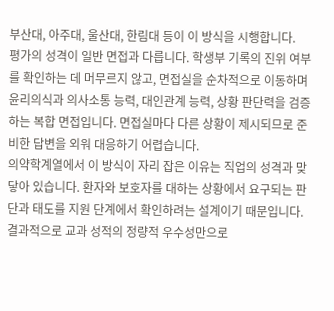부산대, 아주대, 울산대, 한림대 등이 이 방식을 시행합니다.
평가의 성격이 일반 면접과 다릅니다. 학생부 기록의 진위 여부를 확인하는 데 머무르지 않고, 면접실을 순차적으로 이동하며 윤리의식과 의사소통 능력, 대인관계 능력, 상황 판단력을 검증하는 복합 면접입니다. 면접실마다 다른 상황이 제시되므로 준비한 답변을 외워 대응하기 어렵습니다.
의약학계열에서 이 방식이 자리 잡은 이유는 직업의 성격과 맞닿아 있습니다. 환자와 보호자를 대하는 상황에서 요구되는 판단과 태도를 지원 단계에서 확인하려는 설계이기 때문입니다.
결과적으로 교과 성적의 정량적 우수성만으로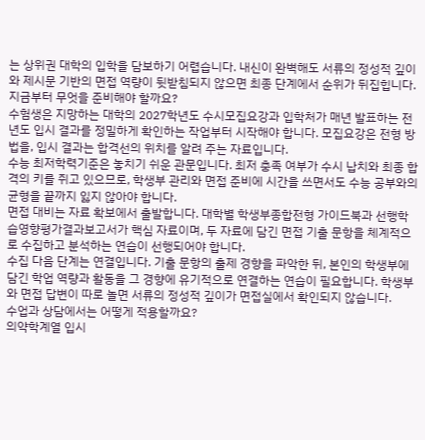는 상위권 대학의 입학을 담보하기 어렵습니다. 내신이 완벽해도 서류의 정성적 깊이와 제시문 기반의 면접 역량이 뒷받침되지 않으면 최종 단계에서 순위가 뒤집힙니다.
지금부터 무엇을 준비해야 할까요?
수험생은 지망하는 대학의 2027학년도 수시모집요강과 입학처가 매년 발표하는 전년도 입시 결과를 정밀하게 확인하는 작업부터 시작해야 합니다. 모집요강은 전형 방법을, 입시 결과는 합격선의 위치를 알려 주는 자료입니다.
수능 최저학력기준은 놓치기 쉬운 관문입니다. 최저 충족 여부가 수시 납치와 최종 합격의 키를 쥐고 있으므로, 학생부 관리와 면접 준비에 시간을 쓰면서도 수능 공부와의 균형을 끝까지 잃지 않아야 합니다.
면접 대비는 자료 확보에서 출발합니다. 대학별 학생부종합전형 가이드북과 선행학습영향평가결과보고서가 핵심 자료이며, 두 자료에 담긴 면접 기출 문항을 체계적으로 수집하고 분석하는 연습이 선행되어야 합니다.
수집 다음 단계는 연결입니다. 기출 문항의 출제 경향을 파악한 뒤, 본인의 학생부에 담긴 학업 역량과 활동을 그 경향에 유기적으로 연결하는 연습이 필요합니다. 학생부와 면접 답변이 따로 놀면 서류의 정성적 깊이가 면접실에서 확인되지 않습니다.
수업과 상담에서는 어떻게 적용할까요?
의약학계열 입시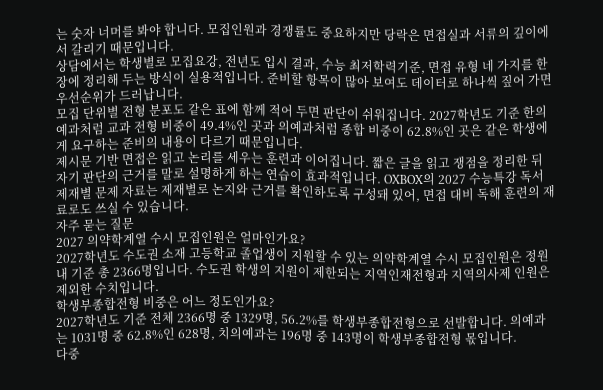는 숫자 너머를 봐야 합니다. 모집인원과 경쟁률도 중요하지만 당락은 면접실과 서류의 깊이에서 갈리기 때문입니다.
상담에서는 학생별로 모집요강, 전년도 입시 결과, 수능 최저학력기준, 면접 유형 네 가지를 한 장에 정리해 두는 방식이 실용적입니다. 준비할 항목이 많아 보여도 데이터로 하나씩 짚어 가면 우선순위가 드러납니다.
모집 단위별 전형 분포도 같은 표에 함께 적어 두면 판단이 쉬워집니다. 2027학년도 기준 한의예과처럼 교과 전형 비중이 49.4%인 곳과 의예과처럼 종합 비중이 62.8%인 곳은 같은 학생에게 요구하는 준비의 내용이 다르기 때문입니다.
제시문 기반 면접은 읽고 논리를 세우는 훈련과 이어집니다. 짧은 글을 읽고 쟁점을 정리한 뒤 자기 판단의 근거를 말로 설명하게 하는 연습이 효과적입니다. OXBOX의 2027 수능특강 독서 제재별 문제 자료는 제재별로 논지와 근거를 확인하도록 구성돼 있어, 면접 대비 독해 훈련의 재료로도 쓰실 수 있습니다.
자주 묻는 질문
2027 의약학계열 수시 모집인원은 얼마인가요?
2027학년도 수도권 소재 고등학교 졸업생이 지원할 수 있는 의약학계열 수시 모집인원은 정원 내 기준 총 2366명입니다. 수도권 학생의 지원이 제한되는 지역인재전형과 지역의사제 인원은 제외한 수치입니다.
학생부종합전형 비중은 어느 정도인가요?
2027학년도 기준 전체 2366명 중 1329명, 56.2%를 학생부종합전형으로 선발합니다. 의예과는 1031명 중 62.8%인 628명, 치의예과는 196명 중 143명이 학생부종합전형 몫입니다.
다중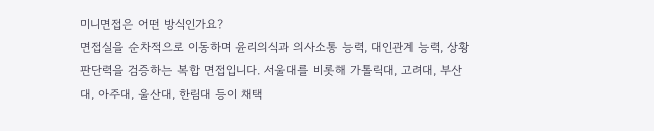미니면접은 어떤 방식인가요?
면접실을 순차적으로 이동하며 윤리의식과 의사소통 능력, 대인관계 능력, 상황 판단력을 검증하는 복합 면접입니다. 서울대를 비롯해 가톨릭대, 고려대, 부산대, 아주대, 울산대, 한림대 등이 채택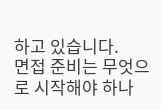하고 있습니다.
면접 준비는 무엇으로 시작해야 하나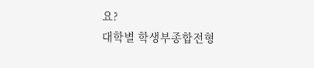요?
대학별 학생부종합전형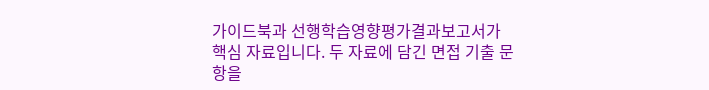가이드북과 선행학습영향평가결과보고서가 핵심 자료입니다. 두 자료에 담긴 면접 기출 문항을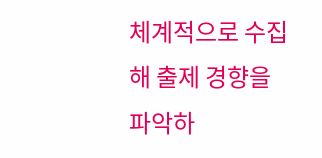체계적으로 수집해 출제 경향을 파악하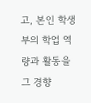고, 본인 학생부의 학업 역량과 활동을 그 경향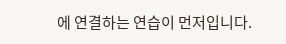에 연결하는 연습이 먼저입니다.